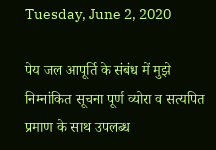Tuesday, June 2, 2020

पेय जल आपूर्ति के संबंध में मुझे निम्नांकित सूचना पूर्ण व्योरा व सत्यपित प्रमाण के साथ उपलब्ध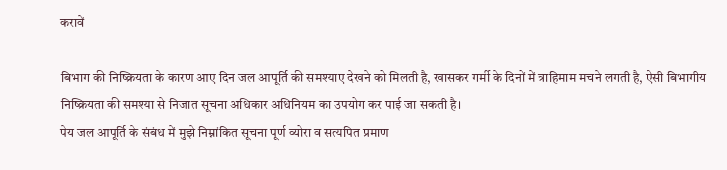करावें

बिभाग की निष्क्रियता के कारण आए दिन जल आपूर्ति की समश्याए देखने को मिलती है, खासकर गर्मी के दिनों में त्राहिमाम मचने लगती है, ऐसी बिभागीय निष्क्रियता की समश्या से निजात सूचना अधिकार अधिनियम का उपयोग कर पाई जा सकती है।
पेय जल आपूर्ति के संबंध में मुझे निम्नांकित सूचना पूर्ण व्योरा व सत्यपित प्रमाण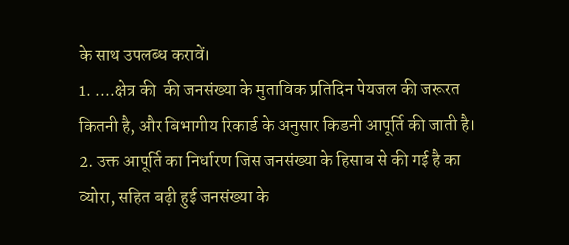के साथ उपलब्ध करावें।
1. ....क्षेत्र की  की जनसंख्या के मुताविक प्रतिदिन पेयजल की जरूरत कितनी है, और बिभागीय रिकार्ड के अनुसार किडनी आपूर्ति की जाती है।
2. उक्त आपूर्ति का निर्धारण जिस जनसंख्या के हिसाब से की गई है का व्योरा, सहित बढ़ी हुई जनसंख्या के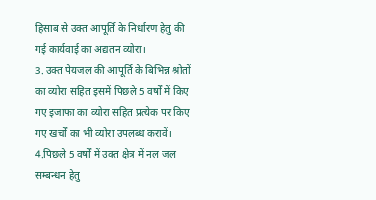हिसाब से उक्त आपूर्ति के निर्धारण हेतु की गई कार्यवाई का अद्यतन व्योरा।
3. उक्त पेयजल की आपूर्ति के बिभिन्न श्रोतों का व्योरा सहित इसमें पिछले 5 वर्षों में किए गए इजाफा का व्योरा सहित प्रत्येक पर किए गए खर्चों का भी व्योरा उपलब्ध करावें।
4.पिछले 5 वर्षों में उक्त क्षेत्र में नल जल सम्बन्धन हेतु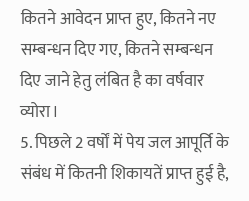कितने आवेदन प्राप्त हुए, कितने नए सम्बन्धन दिए गए, कितने सम्बन्धन दिए जाने हेतु लंबित है का वर्षवार व्योरा।
5. पिछले 2 वर्षों में पेय जल आपूर्ति के संबंध में कितनी शिकायतें प्राप्त हुई है,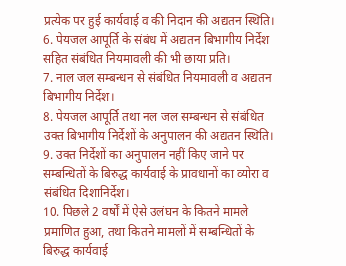प्रत्येक पर हुई कार्यवाई व की निदान की अद्यतन स्थिति।
6. पेयजल आपूर्ति के संबंध में अद्यतन बिभागीय निर्देश सहित संबंधित नियमावली की भी छाया प्रति।
7. नाल जल सम्बन्धन से संबंधित नियमावली व अद्यतन बिभागीय निर्देश।
8. पेयजल आपूर्ति तथा नल जल सम्बन्धन से संबंधित उक्त बिभागीय निर्देशों के अनुपालन की अद्यतन स्थिति।
9. उक्त निर्देशों का अनुपालन नहीं किए जाने पर सम्बन्धितों के बिरुद्ध कार्यवाई के प्रावधानों का व्योरा व संबंधित दिशानिर्देश।
10. पिछले 2 वर्षों में ऐसे उलंघन के कितने मामले प्रमाणित हुआ, तथा कितने मामलों में सम्बन्धितों के बिरुद्ध कार्यवाई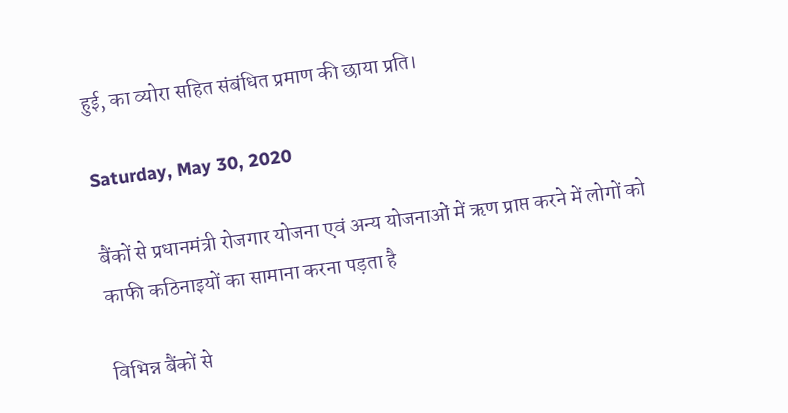हुई, का व्योरा सहित संबंधित प्रमाण की छाया प्रति।

Saturday, May 30, 2020

बैंकों से प्रधानमंत्री रोजगार योजना एवं अन्य योजनाओं में ऋण प्राप्त करने में लोगों को काफी कठिनाइयों का सामाना करना पड़ता है

विभिन्न बैंकों से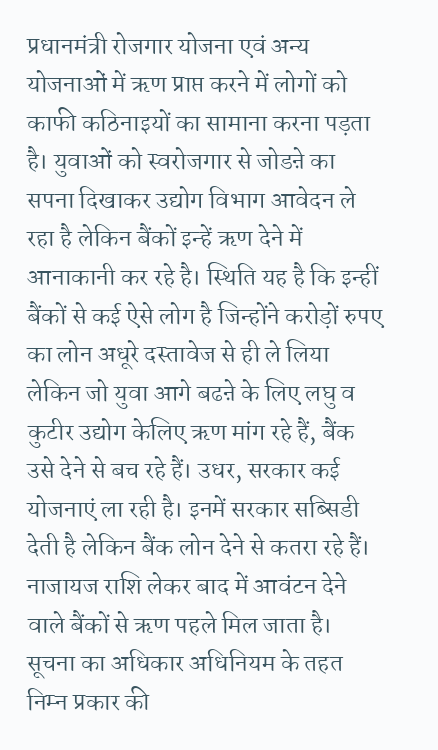प्रधानमंत्री रोजगार योजना एवं अन्य योजनाओं में ऋण प्राप्त करने में लोगों को काफी कठिनाइयों का सामाना करना पड़ता है। युवाओं को स्वरोजगार से जोडऩे का सपना दिखाकर उद्योग विभाग आवेदन ले रहा है लेकिन बैंकों इन्हें ऋण देने में आनाकानी कर रहे है। स्थिति यह है कि इन्हीं बैंकों से कई ऐसे लोग है जिन्होंने करोड़ों रुपए का लोन अधूरे दस्तावेज से ही ले लिया लेकिन जो युवा आगे बढऩे के लिए लघु व कुटीर उद्योग केलिए ऋण मांग रहे हैं, बैंक उसे देने से बच रहे हैं। उधर, सरकार कई योजनाएं ला रही है। इनमें सरकार सब्सिडी देती है लेकिन बैंक लोन देने से कतरा रहे हैं।
नाजायज राशि लेकर बाद में आवंटन देने वाले बैंकों से ऋण पहले मिल जाता है। सूचना का अधिकार अधिनियम के तहत निम्न प्रकार की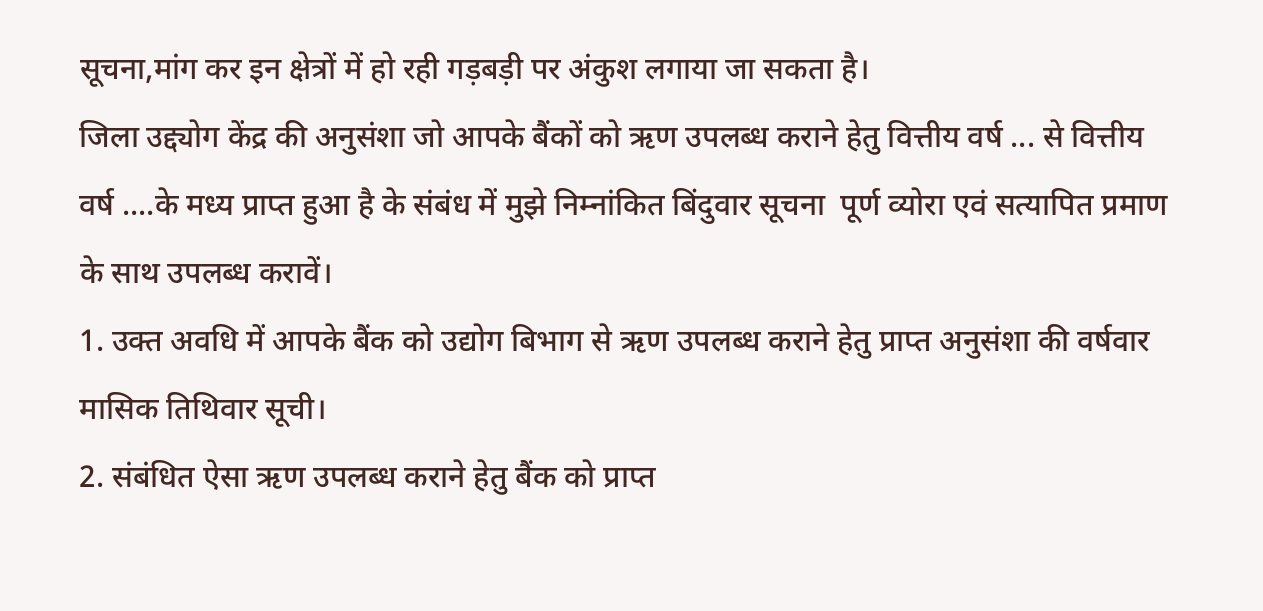सूचना,मांग कर इन क्षेत्रों में हो रही गड़बड़ी पर अंकुश लगाया जा सकता है।
जिला उद्द्योग केंद्र की अनुसंशा जो आपके बैंकों को ऋण उपलब्ध कराने हेतु वित्तीय वर्ष ... से वित्तीय वर्ष ....के मध्य प्राप्त हुआ है के संबंध में मुझे निम्नांकित बिंदुवार सूचना  पूर्ण व्योरा एवं सत्यापित प्रमाण के साथ उपलब्ध करावें।
1. उक्त अवधि में आपके बैंक को उद्योग बिभाग से ऋण उपलब्ध कराने हेतु प्राप्त अनुसंशा की वर्षवार मासिक तिथिवार सूची।
2. संबंधित ऐसा ऋण उपलब्ध कराने हेतु बैंक को प्राप्त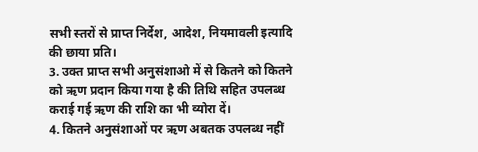सभी स्तरों से प्राप्त निर्देश, आदेश, नियमावली इत्यादि की छाया प्रति।
3. उक्त प्राप्त सभी अनुसंशाओ में से कितने को कितने को ऋण प्रदान किया गया है की तिथि सहित उपलब्ध कराई गई ऋण की राशि का भी व्योरा दें।
4. कितने अनुसंशाओं पर ऋण अबतक उपलब्ध नहीं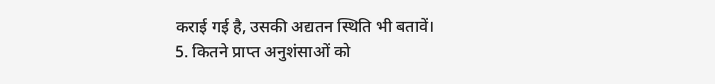कराई गई है, उसकी अद्यतन स्थिति भी बतावें।
5. कितने प्राप्त अनुशंसाओं को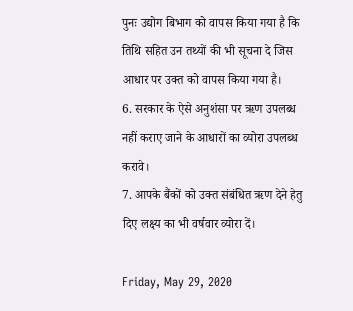पुनः उद्योग बिभाग को वापस किया गया है कि तिथि सहित उन तथ्यों की भी सूचना दे जिस आधार पर उक्त को वापस किया गया है।
6. सरकार के ऐसे अनुशंसा पर ऋण उपलब्ध नहीं कराए जाने के आधारों का व्योरा उपलब्ध करावे।
7. आपके बैंकों को उक्त संबंधित ऋण देने हेतु दिए लक्ष्य का भी वर्षवार व्योरा दें।

Friday, May 29, 2020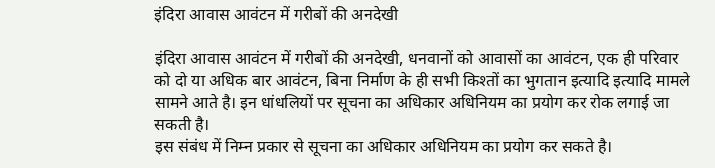इंदिरा आवास आवंटन में गरीबों की अनदेखी

इंदिरा आवास आवंटन में गरीबों की अनदेखी, धनवानों को आवासों का आवंटन, एक ही परिवार को दो या अधिक बार आवंटन, बिना निर्माण के ही सभी किश्तों का भुगतान इत्यादि इत्यादि मामले सामने आते है। इन धांधलियों पर सूचना का अधिकार अधिनियम का प्रयोग कर रोक लगाई जा सकती है।
इस संबंध में निम्न प्रकार से सूचना का अधिकार अधिनियम का प्रयोग कर सकते है।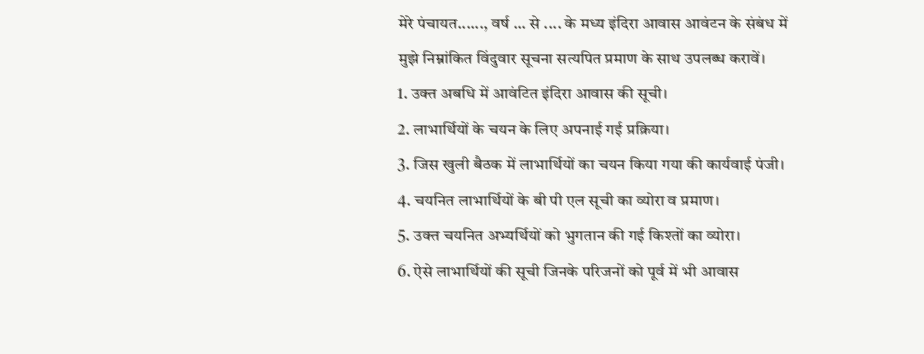मेरे पंचायत......, वर्ष ... से .... के मध्य इंदिरा आवास आवंटन के संबंध में मुझे निम्नांकित विंदुवार सूचना सत्यपित प्रमाण के साथ उपलब्ध करावें।
1. उक्त अबधि में आवंटित इंदिरा आवास की सूची।
2. लाभार्थियों के चयन के लिए अपनाई गई प्रक्रिया।
3. जिस खुली बैठक में लाभार्थियों का चयन किया गया की कार्यवाई पंजी।
4. चयनित लाभार्थियों के बी पी एल सूची का व्योरा व प्रमाण।
5. उक्त चयनित अभ्यर्थियों को भुगतान की गई किश्तों का व्योरा।
6. ऐसे लाभार्थियों की सूची जिनके परिजनों को पूर्व में भी आवास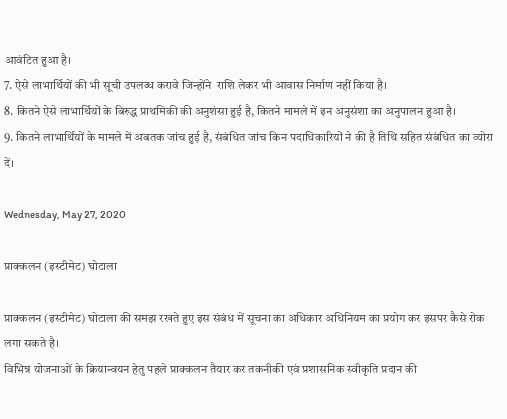आवंटित हुआ है।
7. ऐसे लाभार्थियों की भी सूची उपलब्ध करावे जिन्होंने  राशि लेकर भी आवास निर्माण नहीं किया है।
8. कितने ऐसे लाभार्थियों के बिरुद्ध प्राथमिकी की अनुशंसा हुई है, कितने मामले में इन अनुसंशा का अनुपालन हुआ है।
9. कितने लाभार्थियों के मामले में अबतक जांच हुई है, संबंधित जांच किन पदाधिकारियों ने की है तिथि सहित संबंधित का व्योरा दें।

Wednesday, May 27, 2020

प्राक्कलन (इस्टीमेट) घोटाला

प्राक्कलन (इस्टीमेट) घोटाला की समझ रखते हुए इस संबंध में सूचना का अधिकार अधिनियम का प्रयोग कर इसपर कैसे रोक लगा सकते है।
विभिन्न योजनाओं के क्रियान्वयन हेतु पहले प्राक्कलन तैयार कर तकनीकी एवं प्रशासनिक स्वीकृति प्रदान की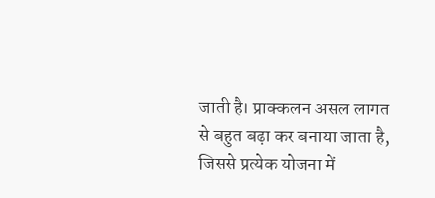जाती है। प्राक्कलन असल लागत से बहुत बढ़ा कर बनाया जाता है, जिससे प्रत्येक योजना में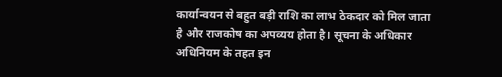कार्यान्वयन से बहुत बड़ी राशि का लाभ ठेकदार को मिल जाता है और राजकोष का अपव्यय होता है। सूचना के अधिकार अधिनियम के तहत इन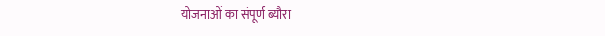योजनाओं का संपूर्ण ब्यौरा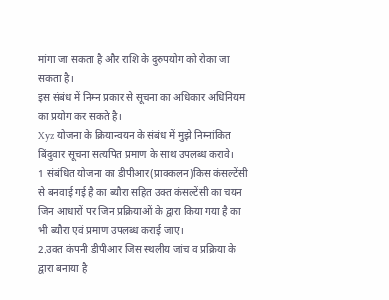मांगा जा सकता है और राशि के दुरुपयोग को रोका जा सकता है।
इस संबंध में निम्न प्रकार से सूचना का अधिकार अधिनियम का प्रयोग कर सकते है।
Xyz योजना के क्रियान्वयन के संबंध में मुझे निम्नांकित बिंदुवार सूचना सत्यपित प्रमाण के साथ उपलब्ध करावे।
1 संबंधित योजना का डीपीआर(प्राक्कलन)किस कंसल्टेंसी से बनवाई गई है का ब्यौरा सहित उक्त कंसल्टेंसी का चयन जिन आधारों पर जिन प्रक्रियाओं के द्वारा किया गया है का भी ब्यौरा एवं प्रमाण उपलब्ध कराई जाए।
2.उक्त कंपनी डीपीआर जिस स्थलीय जांच व प्रक्रिया के द्वारा बनाया है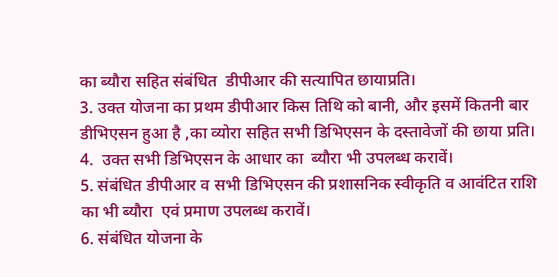का ब्यौरा सहित संबंधित  डीपीआर की सत्यापित छायाप्रति।
3. उक्त योजना का प्रथम डीपीआर किस तिथि को बानी, और इसमें कितनी बार डीभिएसन हुआ है ,का व्योरा सहित सभी डिभिएसन के दस्तावेजों की छाया प्रति।
4.  उक्त सभी डिभिएसन के आधार का  ब्यौरा भी उपलब्ध करावें।
5. संबंधित डीपीआर व सभी डिभिएसन की प्रशासनिक स्वीकृति व आवंटित राशि का भी ब्यौरा  एवं प्रमाण उपलब्ध करावें।
6. संबंधित योजना के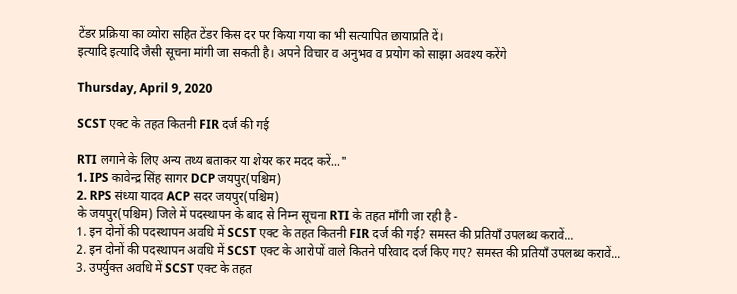टेंडर प्रक्रिया का व्योरा सहित टेंडर किस दर पर किया गया का भी सत्यापित छायाप्रति दें।
इत्यादि इत्यादि जैसी सूचना मांगी जा सकती है। अपने विचार व अनुभव व प्रयोग को साझा अवश्य करेंगे

Thursday, April 9, 2020

SCST एक्ट के तहत कितनी FIR दर्ज की गई

RTI लगाने के लिए अन्य तथ्य बताकर या शेयर कर मदद करें..."
1. IPS कावेन्द्र सिंह सागर DCP जयपुर(पश्चिम)
2. RPS संध्या यादव ACP सदर जयपुर(पश्चिम)
के जयपुर(पश्चिम) जिले में पदस्थापन के बाद से निम्न सूचना RTI के तहत माँगी जा रही है -
1. इन दोनों की पदस्थापन अवधि में SCST एक्ट के तहत कितनी FIR दर्ज की गई? समस्त की प्रतियाँ उपलब्ध करावें...
2. इन दोनों की पदस्थापन अवधि में SCST एक्ट के आरोपों वाले कितने परिवाद दर्ज किए गए? समस्त की प्रतियाँ उपलब्ध करावें...
3. उपर्युक्त अवधि में SCST एक्ट के तहत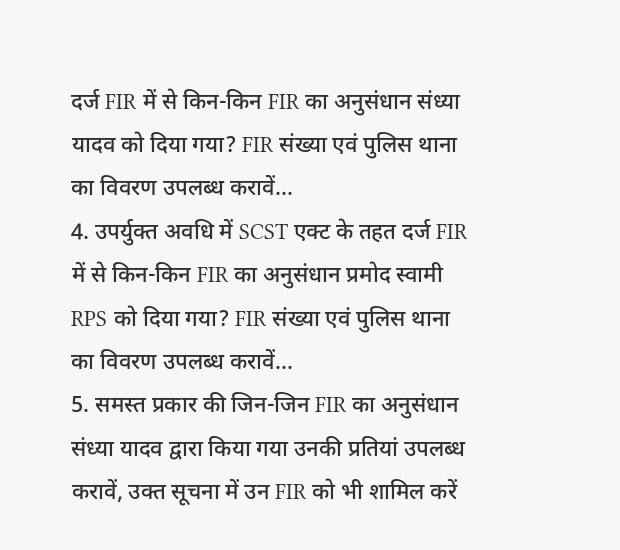दर्ज FIR में से किन-किन FIR का अनुसंधान संध्या यादव को दिया गया? FIR संख्या एवं पुलिस थाना का विवरण उपलब्ध करावें...
4. उपर्युक्त अवधि में SCST एक्ट के तहत दर्ज FIR में से किन-किन FIR का अनुसंधान प्रमोद स्वामी RPS को दिया गया? FIR संख्या एवं पुलिस थाना का विवरण उपलब्ध करावें...
5. समस्त प्रकार की जिन-जिन FIR का अनुसंधान संध्या यादव द्वारा किया गया उनकी प्रतियां उपलब्ध करावें, उक्त सूचना में उन FIR को भी शामिल करें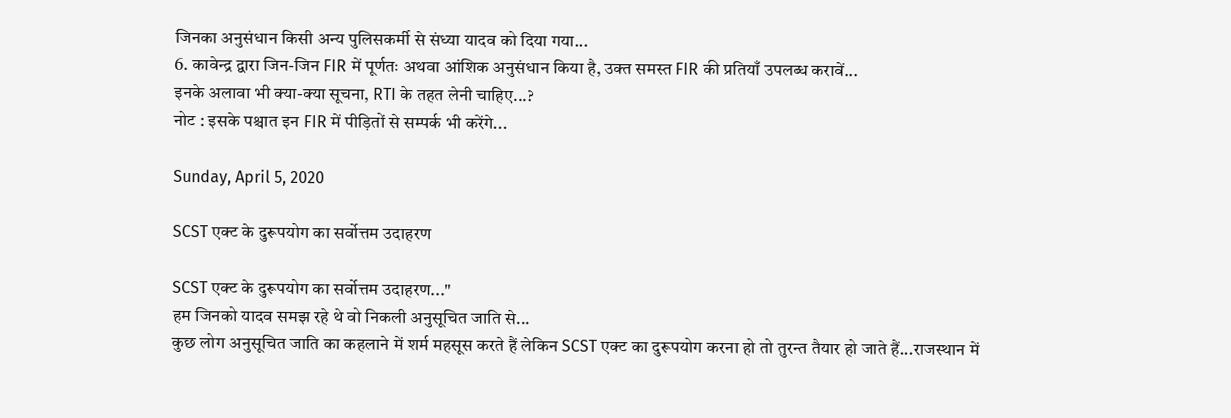जिनका अनुसंधान किसी अन्य पुलिसकर्मी से संध्या यादव को दिया गया...
6. कावेन्द्र द्वारा जिन-जिन FIR में पूर्णतः अथवा आंशिक अनुसंधान किया है, उक्त समस्त FIR की प्रतियाँ उपलब्ध करावें...
इनके अलावा भी क्या-क्या सूचना, RTI के तहत लेनी चाहिए...?
नोट : इसके पश्चात इन FIR में पीड़ितों से सम्पर्क भी करेंगे...

Sunday, April 5, 2020

SCST एक्ट के दुरूपयोग का सर्वोत्तम उदाहरण

SCST एक्ट के दुरूपयोग का सर्वोत्तम उदाहरण..."
हम जिनको यादव समझ रहे थे वो निकली अनुसूचित जाति से...
कुछ लोग अनुसूचित जाति का कहलाने में शर्म महसूस करते हैं लेकिन SCST एक्ट का दुरूपयोग करना हो तो तुरन्त तैयार हो जाते हैं...राजस्थान में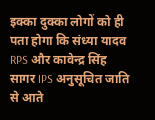इक्का दुक्का लोगों को ही पता होगा कि संध्या यादव RPS और कावेन्द्र सिंह सागर IPS अनुसूचित जाति से आते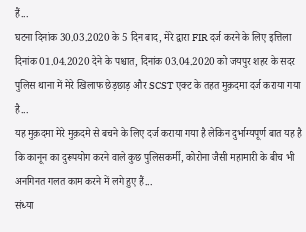हैं...
घटना दिनांक 30.03.2020 के 5 दिन बाद, मेरे द्वारा FIR दर्ज करने के लिए इत्तिला दिनांक 01.04.2020 देने के पश्चात, दिनांक 03.04.2020 को जयपुर शहर के सदर पुलिस थाना में मेरे खिलाफ छेड़छाड़ और SCST एक्ट के तहत मुक़दमा दर्ज कराया गया है...
यह मुक़दमा मेरे मुक़दमे से बचने के लिए दर्ज कराया गया है लेकिन दुर्भाग्यपूर्ण बात यह है कि कानून का दुरूपयोग करने वाले कुछ पुलिसकर्मी, कोरोना जैसी महामारी के बीच भी अनगिनत गलत काम करने में लगे हुए हैं...
संध्या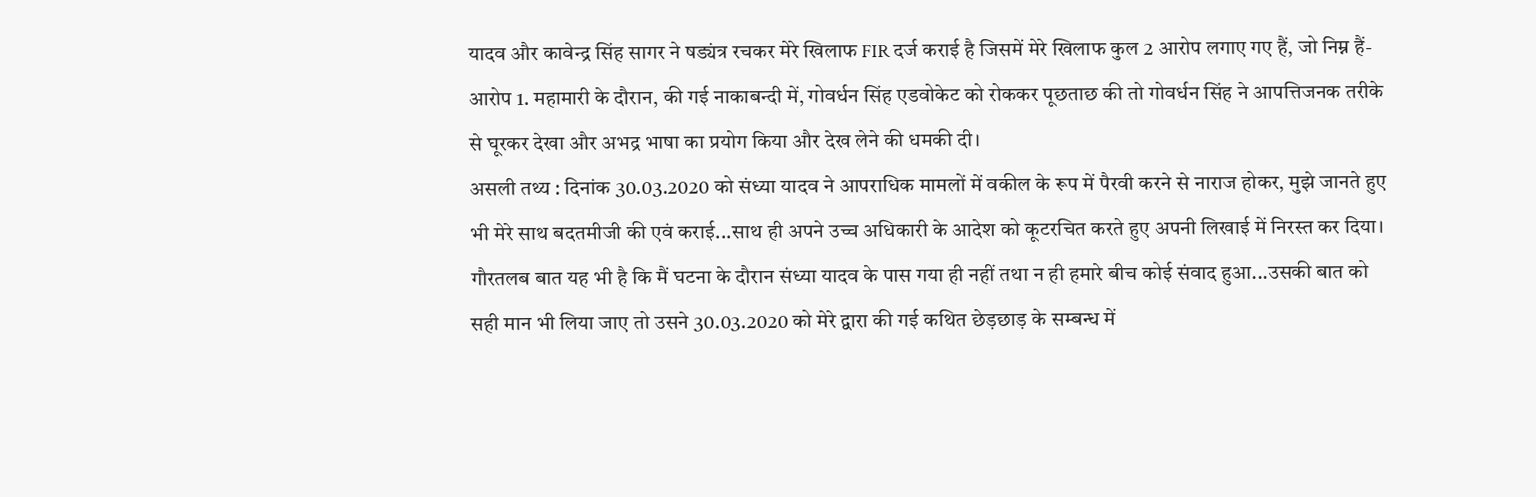यादव और कावेन्द्र सिंह सागर ने षड्यंत्र रचकर मेरे खिलाफ FIR दर्ज कराई है जिसमें मेरे खिलाफ कुल 2 आरोप लगाए गए हैं, जो निम्न हैं-
आरोप 1. महामारी के दौरान, की गई नाकाबन्दी में, गोवर्धन सिंह एडवोकेट को रोककर पूछताछ की तो गोवर्धन सिंह ने आपत्तिजनक तरीके से घूरकर देखा और अभद्र भाषा का प्रयोग किया और देख लेने की धमकी दी।
असली तथ्य : दिनांक 30.03.2020 को संध्या यादव ने आपराधिक मामलों में वकील के रूप में पैरवी करने से नाराज होकर, मुझे जानते हुए भी मेरे साथ बदतमीजी की एवं कराई...साथ ही अपने उच्च अधिकारी के आदेश को कूटरचित करते हुए अपनी लिखाई में निरस्त कर दिया। गौरतलब बात यह भी है कि मैं घटना के दौरान संध्या यादव के पास गया ही नहीं तथा न ही हमारे बीच कोई संवाद हुआ...उसकी बात को सही मान भी लिया जाए तो उसने 30.03.2020 को मेरे द्वारा की गई कथित छेड़छाड़ के सम्बन्ध में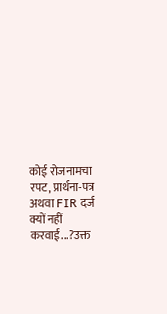कोई रोजनामचा रपट, प्रार्थना-पत्र अथवा FIR दर्ज क्यों नहीं करवाई...?उक्त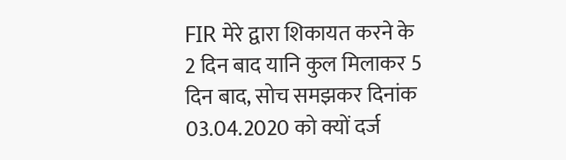FIR मेरे द्वारा शिकायत करने के 2 दिन बाद यानि कुल मिलाकर 5 दिन बाद, सोच समझकर दिनांक 03.04.2020 को क्यों दर्ज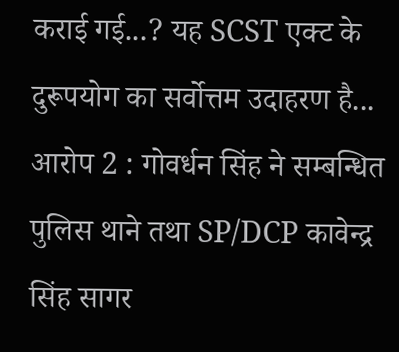कराई गई...? यह SCST एक्ट के दुरूपयोग का सर्वोत्तम उदाहरण है...
आरोप 2 : गोवर्धन सिंह ने सम्बन्धित पुलिस थाने तथा SP/DCP कावेन्द्र सिंह सागर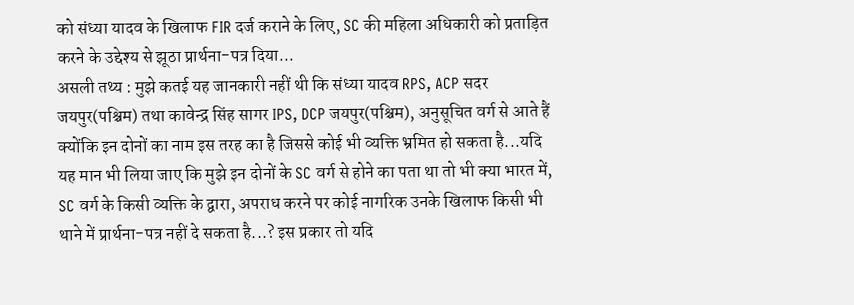को संध्या यादव के खिलाफ FIR दर्ज कराने के लिए, SC की महिला अधिकारी को प्रताड़ित करने के उद्देश्य से झूठा प्रार्थना-पत्र दिया...
असली तथ्य : मुझे कतई यह जानकारी नहीं थी कि संध्या यादव RPS, ACP सदर जयपुर(पश्चिम) तथा कावेन्द्र सिंह सागर IPS, DCP जयपुर(पश्चिम), अनुसूचित वर्ग से आते हैं क्योंकि इन दोनों का नाम इस तरह का है जिससे कोई भी व्यक्ति भ्रमित हो सकता है...यदि यह मान भी लिया जाए कि मुझे इन दोनों के SC वर्ग से होने का पता था तो भी क्या भारत में, SC वर्ग के किसी व्यक्ति के द्वारा, अपराध करने पर कोई नागरिक उनके खिलाफ किसी भी थाने में प्रार्थना-पत्र नहीं दे सकता है...? इस प्रकार तो यदि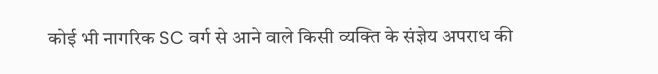कोई भी नागरिक SC वर्ग से आने वाले किसी व्यक्ति के संज्ञेय अपराध की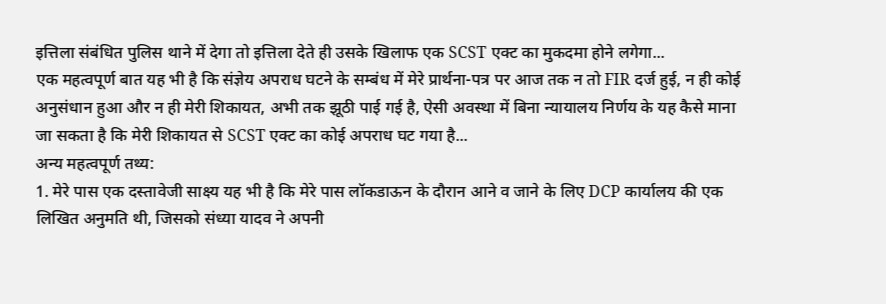इत्तिला संबंधित पुलिस थाने में देगा तो इत्तिला देते ही उसके खिलाफ एक SCST एक्ट का मुकदमा होने लगेगा...
एक महत्वपूर्ण बात यह भी है कि संज्ञेय अपराध घटने के सम्बंध में मेरे प्रार्थना-पत्र पर आज तक न तो FIR दर्ज हुई, न ही कोई अनुसंधान हुआ और न ही मेरी शिकायत, अभी तक झूठी पाई गई है, ऐसी अवस्था में बिना न्यायालय निर्णय के यह कैसे माना जा सकता है कि मेरी शिकायत से SCST एक्ट का कोई अपराध घट गया है...
अन्य महत्वपूर्ण तथ्य:
1. मेरे पास एक दस्तावेजी साक्ष्य यह भी है कि मेरे पास लॉकडाऊन के दौरान आने व जाने के लिए DCP कार्यालय की एक लिखित अनुमति थी, जिसको संध्या यादव ने अपनी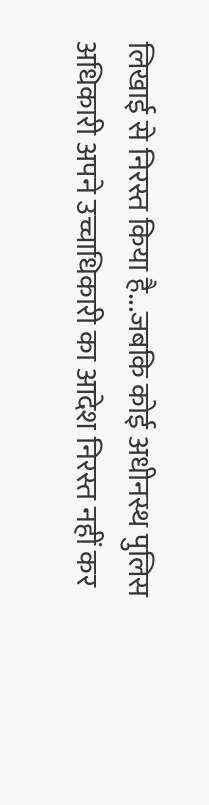लिखाई से निरस्त किया है...जबकि कोई अधीनस्थ पुलिस अधिकारी अपने उच्चाधिकारी का आदेश निरस्त नहीं कर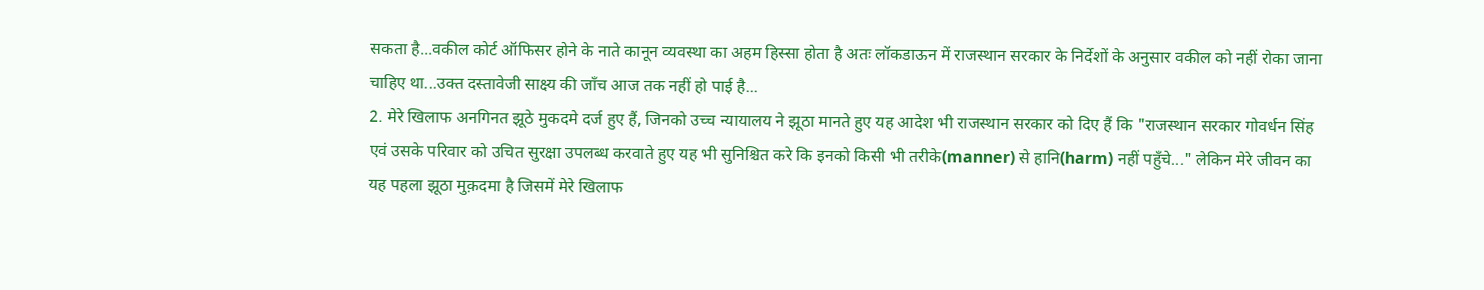सकता है...वकील कोर्ट ऑफिसर होने के नाते कानून व्यवस्था का अहम हिस्सा होता है अतः लॉकडाऊन में राजस्थान सरकार के निर्देशों के अनुसार वकील को नहीं रोका जाना चाहिए था...उक्त दस्तावेजी साक्ष्य की जाँच आज तक नहीं हो पाई है...
2. मेरे खिलाफ अनगिनत झूठे मुकदमे दर्ज हुए हैं, जिनको उच्च न्यायालय ने झूठा मानते हुए यह आदेश भी राजस्थान सरकार को दिए हैं कि "राजस्थान सरकार गोवर्धन सिंह एवं उसके परिवार को उचित सुरक्षा उपलब्ध करवाते हुए यह भी सुनिश्चित करे कि इनको किसी भी तरीके(manner) से हानि(harm) नहीं पहुँचे..." लेकिन मेरे जीवन का यह पहला झूठा मुक़दमा है जिसमें मेरे खिलाफ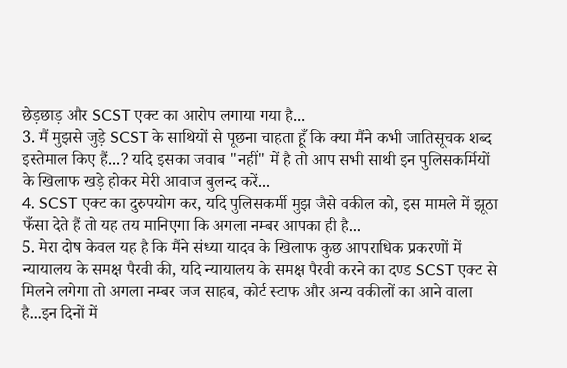छेड़छाड़ और SCST एक्ट का आरोप लगाया गया है...
3. मैं मुझसे जुड़े SCST के साथियों से पूछना चाहता हूँ कि क्या मैंने कभी जातिसूचक शब्द इस्तेमाल किए हैं...? यदि इसका जवाब "नहीं" में है तो आप सभी साथी इन पुलिसकर्मियों के खिलाफ खड़े होकर मेरी आवाज बुलन्द करें...
4. SCST एक्ट का दुरुपयोग कर, यदि पुलिसकर्मी मुझ जैसे वकील को, इस मामले में झूठा फँसा देते हैं तो यह तय मानिएगा कि अगला नम्बर आपका ही है...
5. मेरा दोष केवल यह है कि मैंने संध्या यादव के खिलाफ कुछ आपराधिक प्रकरणों में न्यायालय के समक्ष पैरवी की, यदि न्यायालय के समक्ष पैरवी करने का दण्ड SCST एक्ट से मिलने लगेगा तो अगला नम्बर जज साहब, कोर्ट स्टाफ और अन्य वकीलों का आने वाला है...इन दिनों में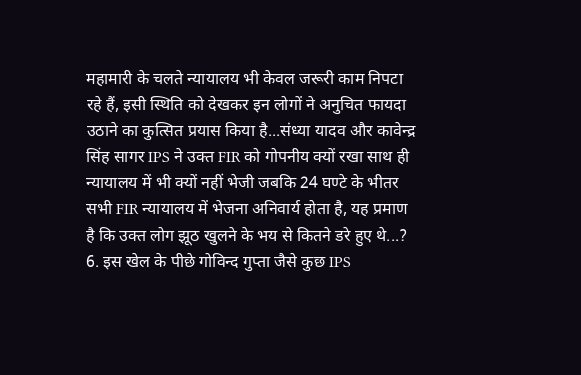महामारी के चलते न्यायालय भी केवल जरूरी काम निपटा रहे हैं, इसी स्थिति को देखकर इन लोगों ने अनुचित फायदा उठाने का कुत्सित प्रयास किया है...संध्या यादव और कावेन्द्र सिंह सागर IPS ने उक्त FIR को गोपनीय क्यों रखा साथ ही न्यायालय में भी क्यों नहीं भेजी जबकि 24 घण्टे के भीतर सभी FIR न्यायालय में भेजना अनिवार्य होता है, यह प्रमाण है कि उक्त लोग झूठ खुलने के भय से कितने डरे हुए थे...?
6. इस खेल के पीछे गोविन्द गुप्ता जैसे कुछ IPS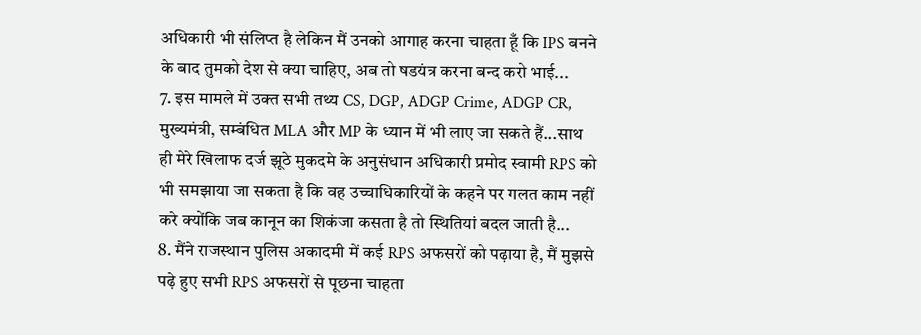अधिकारी भी संलिप्त है लेकिन मैं उनको आगाह करना चाहता हूँ कि IPS बनने के बाद तुमको देश से क्या चाहिए, अब तो षडयंत्र करना बन्द करो भाई...
7. इस मामले में उक्त सभी तथ्य CS, DGP, ADGP Crime, ADGP CR, मुख्यमंत्री, सम्बंधित MLA और MP के ध्यान में भी लाए जा सकते हैं...साथ ही मेरे खिलाफ दर्ज झूठे मुकदमे के अनुसंधान अधिकारी प्रमोद स्वामी RPS को भी समझाया जा सकता है कि वह उच्चाधिकारियों के कहने पर गलत काम नहीं करे क्योंकि जब कानून का शिकंजा कसता है तो स्थितियां बदल जाती है...
8. मैंने राजस्थान पुलिस अकादमी में कई RPS अफसरों को पढ़ाया है, मैं मुझसे पढ़े हुए सभी RPS अफसरों से पूछना चाहता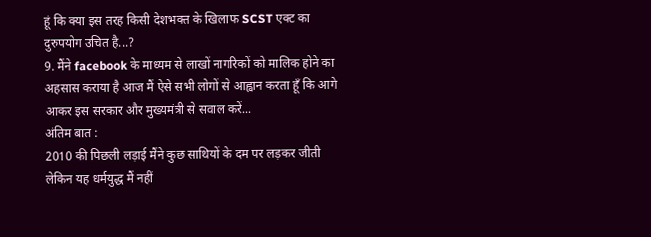हूं कि क्या इस तरह किसी देशभक्त के खिलाफ SCST एक्ट का दुरुपयोग उचित है...?
9. मैंने facebook के माध्यम से लाखों नागरिकों को मालिक होने का अहसास कराया है आज मैं ऐसे सभी लोगों से आह्वान करता हूँ कि आगे आकर इस सरकार और मुख्यमंत्री से सवाल करें...
अंतिम बात :
2010 की पिछली लड़ाई मैंने कुछ साथियों के दम पर लड़कर जीती लेकिन यह धर्मयुद्ध मैं नहीं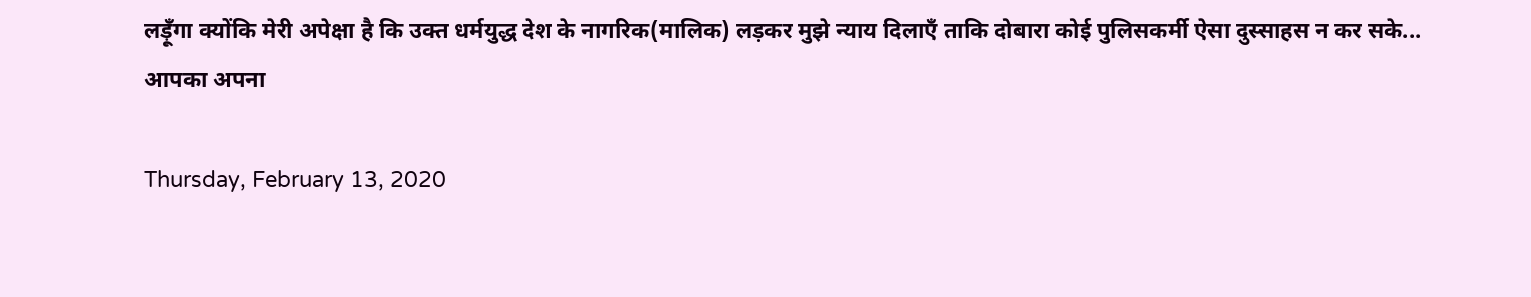लड़ूँगा क्योंकि मेरी अपेक्षा है कि उक्त धर्मयुद्ध देश के नागरिक(मालिक) लड़कर मुझे न्याय दिलाएँ ताकि दोबारा कोई पुलिसकर्मी ऐसा दुस्साहस न कर सके...
आपका अपना

Thursday, February 13, 2020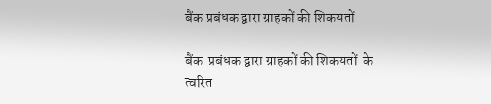बैंक प्रबंधक द्वारा ग्राहकों की शिकयतों

बैंक  प्रबंधक द्वारा ग्राहकों की शिकयतों  के  त्वरित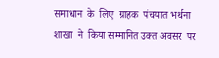समाधान  के  लिए  ग्राहक  पंचयात भर्थना शाखा  ने  किया सम्मानित उक्त अवसर  पर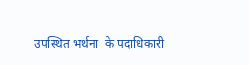उपस्थित भर्थना  के पदाधिकारी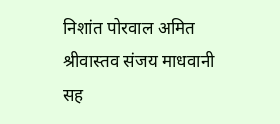निशांत पोरवाल अमित श्रीवास्तव संजय माधवानी
सह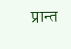प्रान्त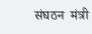संघठन  मंत्री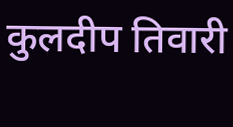कुलदीप तिवारी